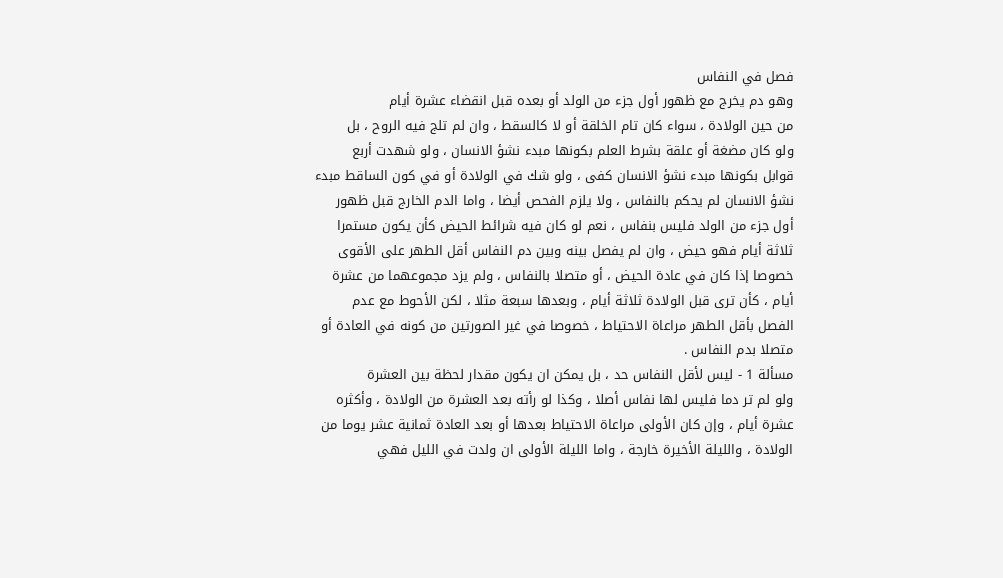فصل في النفاس
وهو دم يخرج مع ظهور أول جزء من الولد أو بعده قبل انقضاء عشرة أيام
من حين الولادة ، سواء كان تام الخلقة أو لا كالسقط ، وان لم تلج فيه الروح ، بل
ولو كان مضغة أو علقة بشرط العلم بكونها مبدء نشؤ الانسان ، ولو شهدت أربع
قوابل بكونها مبدء نشؤ الانسان كفى ، ولو شك في الولادة أو في كون الساقط مبدء
نشؤ الانسان لم يحكم بالنفاس ، ولا يلزم الفحص أيضا ، واما الدم الخارج قبل ظهور
أول جزء من الولد فليس بنفاس ، نعم لو كان فيه شرائط الحيض كأن يكون مستمرا
ثلاثة أيام فهو حيض ، وان لم يفصل بينه وبين دم النفاس أقل الطهر على الأقوى
خصوصا إذا كان في عادة الحيض ، أو متصلا بالنفاس ، ولم يزد مجموعهما من عشرة
أيام ، كأن ترى قبل الولادة ثلاثة أيام ، وبعدها سبعة مثلا ، لكن الأحوط مع عدم
الفصل بأقل الطهر مراعاة الاحتياط ، خصوصا في غير الصورتين من كونه في العادة أو
متصلا بدم النفاس .
مسألة 1 - ليس لأقل النفاس حد ، بل يمكن ان يكون مقدار لحظة بين العشرة
ولو لم تر دما فليس لها نفاس أصلا ، وكذا لو رأته بعد العشرة من الولادة ، وأكثره
عشرة أيام ، وإن كان الأولى مراعاة الاحتياط بعدها أو بعد العادة ثمانية عشر يوما من
الولادة ، والليلة الأخيرة خارجة ، واما الليلة الأولى ان ولدت في الليل فهي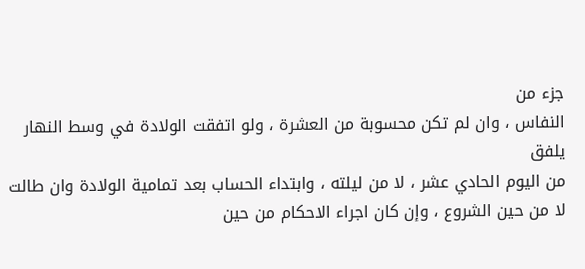جزء من
النفاس ، وان لم تكن محسوبة من العشرة ، ولو اتفقت الولادة في وسط النهار يلفق
من اليوم الحادي عشر ، لا من ليلته ، وابتداء الحساب بعد تمامية الولادة وان طالت
لا من حين الشروع ، وإن كان اجراء الاحكام من حين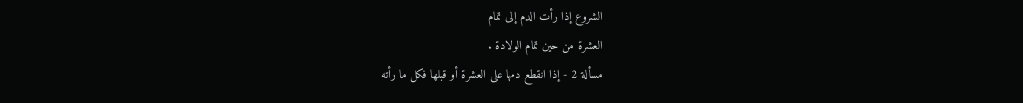الشروع إذا رأت الدم إلى تمام
العشرة من حين تمام الولادة .
مسألة 2 - إذا انقطع دمها على العشرة أو قبلها فكل ما رأته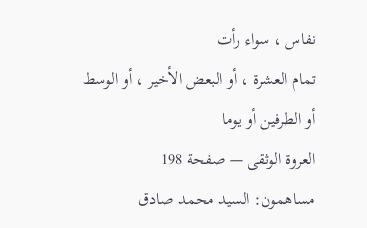نفاس ، سواء رأت
تمام العشرة ، أو البعض الأخير ، أو الوسط أو الطرفين أو يوما
العروة الوثقى — صفحة 198
مساهمون: السيد محمد صادق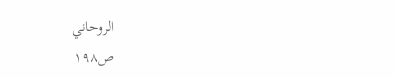الروحاني
ص١٩٨